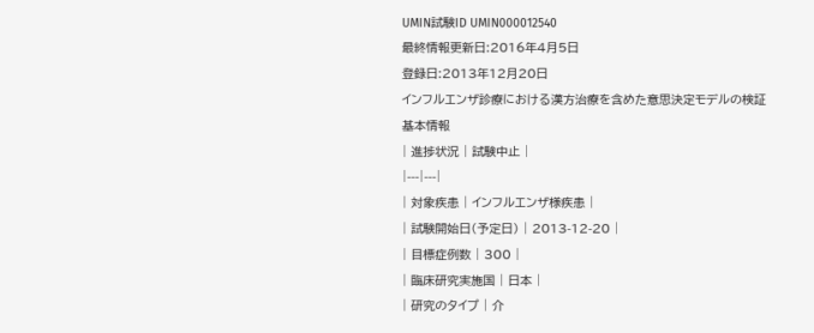UMIN試験ID UMIN000012540
最終情報更新日:2016年4月5日
登録日:2013年12月20日
インフルエンザ診療における漢方治療を含めた意思決定モデルの検証
基本情報
| 進捗状況 | 試験中止 |
|---|---|
| 対象疾患 | インフルエンザ様疾患 |
| 試験開始日(予定日) | 2013-12-20 |
| 目標症例数 | 300 |
| 臨床研究実施国 | 日本 |
| 研究のタイプ | 介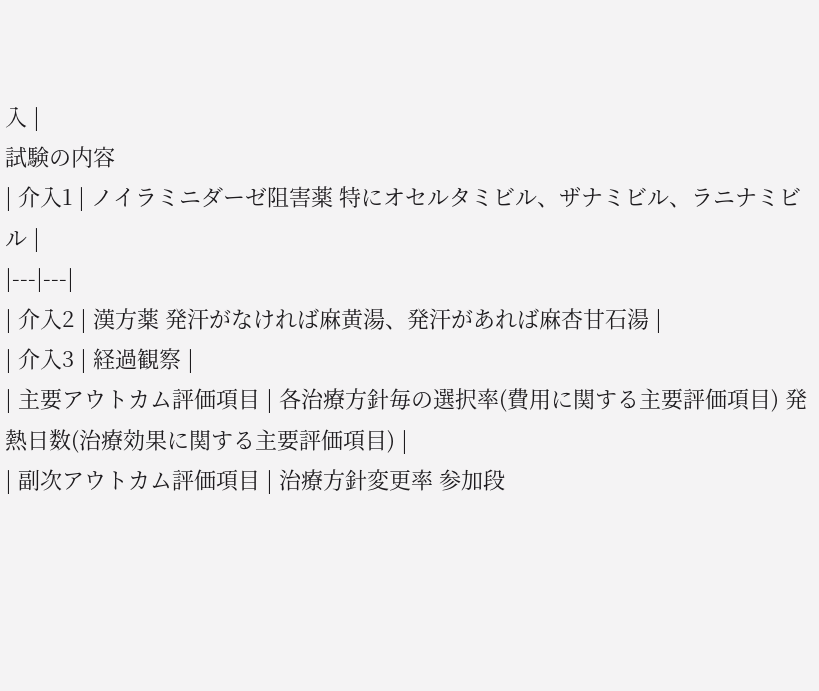入 |
試験の内容
| 介入1 | ノイラミニダーゼ阻害薬 特にオセルタミビル、ザナミビル、ラニナミビル |
|---|---|
| 介入2 | 漢方薬 発汗がなければ麻黄湯、発汗があれば麻杏甘石湯 |
| 介入3 | 経過観察 |
| 主要アウトカム評価項目 | 各治療方針毎の選択率(費用に関する主要評価項目) 発熱日数(治療効果に関する主要評価項目) |
| 副次アウトカム評価項目 | 治療方針変更率 参加段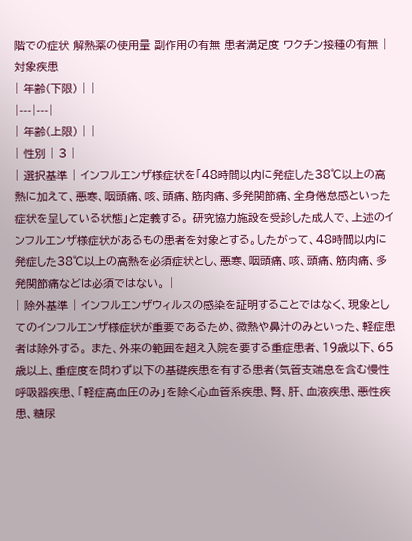階での症状 解熱薬の使用量 副作用の有無 患者満足度 ワクチン接種の有無 |
対象疾患
| 年齢(下限) | |
|---|---|
| 年齢(上限) | |
| 性別 | 3 |
| 選択基準 | インフルエンザ様症状を「48時間以内に発症した38℃以上の高熱に加えて、悪寒、咽頭痛、咳、頭痛、筋肉痛、多発関節痛、全身倦怠感といった症状を呈している状態」と定義する。 研究協力施設を受診した成人で、上述のインフルエンザ様症状があるもの患者を対象とする。したがって、48時間以内に発症した38℃以上の高熱を必須症状とし、悪寒、咽頭痛、咳、頭痛、筋肉痛、多発関節痛などは必須ではない。 |
| 除外基準 | インフルエンザウィルスの感染を証明することではなく、現象としてのインフルエンザ様症状が重要であるため、微熱や鼻汁のみといった、軽症患者は除外する。 また、外来の範囲を超え入院を要する重症患者、19歳以下、65歳以上、重症度を問わず以下の基礎疾患を有する患者(気管支端息を含む慢性呼吸器疾患、「軽症高血圧のみ」を除く心血管系疾患、腎、肝、血液疾患、悪性疾患、糖尿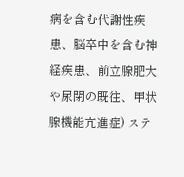病を含む代謝性疾患、脳卒中を含む神経疾患、前立腺肥大や尿閉の既往、甲状腺機能亢進症) ステ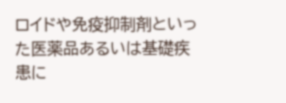ロイドや免疫抑制剤といった医薬品あるいは基礎疾患に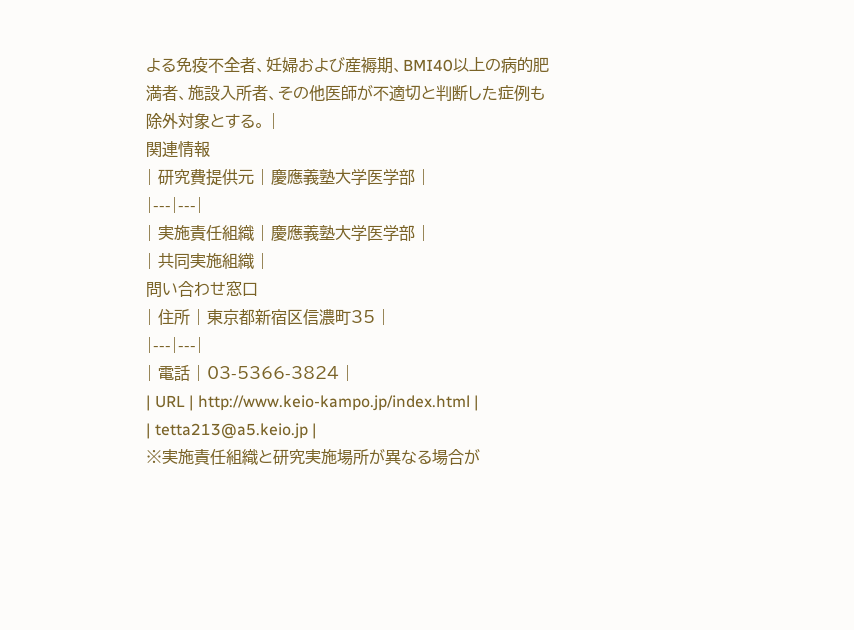よる免疫不全者、妊婦および産褥期、BMI40以上の病的肥満者、施設入所者、その他医師が不適切と判断した症例も除外対象とする。 |
関連情報
| 研究費提供元 | 慶應義塾大学医学部 |
|---|---|
| 実施責任組織 | 慶應義塾大学医学部 |
| 共同実施組織 |
問い合わせ窓口
| 住所 | 東京都新宿区信濃町35 |
|---|---|
| 電話 | 03-5366-3824 |
| URL | http://www.keio-kampo.jp/index.html |
| tetta213@a5.keio.jp |
※実施責任組織と研究実施場所が異なる場合が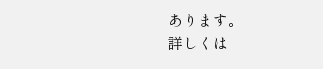あります。
詳しくは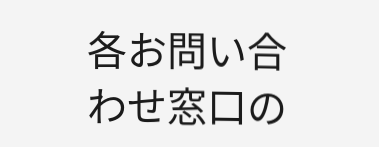各お問い合わせ窓口の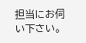担当にお伺い下さい。